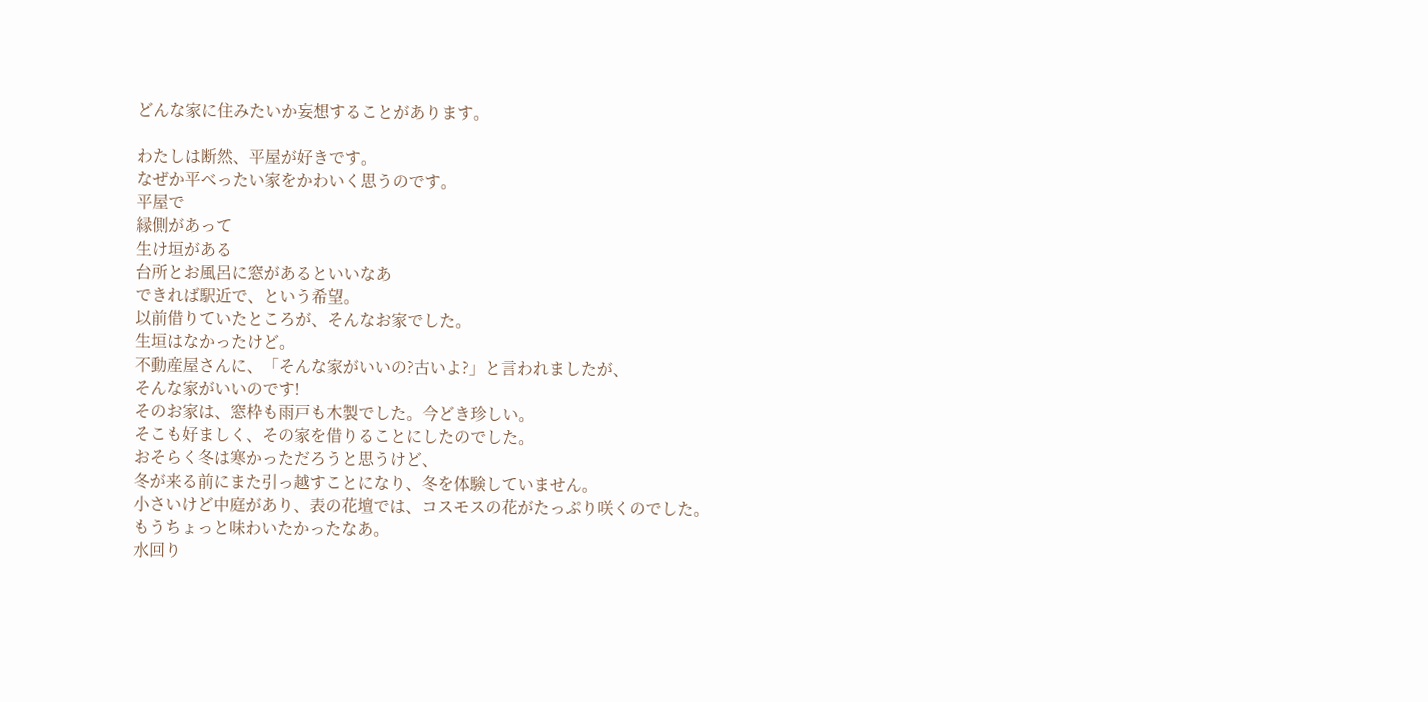どんな家に住みたいか妄想することがあります。

わたしは断然、平屋が好きです。
なぜか平べったい家をかわいく思うのです。
平屋で
縁側があって
生け垣がある
台所とお風呂に窓があるといいなあ
できれば駅近で、という希望。
以前借りていたところが、そんなお家でした。
生垣はなかったけど。
不動産屋さんに、「そんな家がいいの?古いよ?」と言われましたが、
そんな家がいいのです!
そのお家は、窓枠も雨戸も木製でした。今どき珍しい。
そこも好ましく、その家を借りることにしたのでした。
おそらく冬は寒かっただろうと思うけど、
冬が来る前にまた引っ越すことになり、冬を体験していません。
小さいけど中庭があり、表の花壇では、コスモスの花がたっぷり咲くのでした。
もうちょっと味わいたかったなあ。
水回り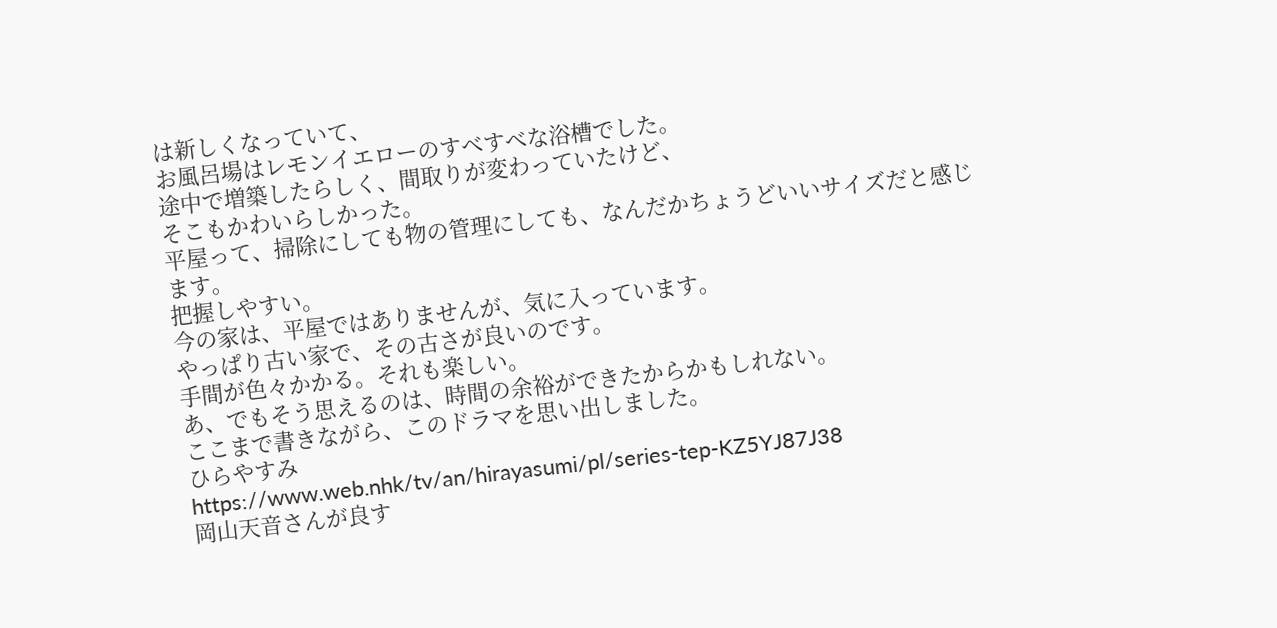は新しくなっていて、
お風呂場はレモンイエローのすべすべな浴槽でした。
途中で増築したらしく、間取りが変わっていたけど、
そこもかわいらしかった。
平屋って、掃除にしても物の管理にしても、なんだかちょうどいいサイズだと感じます。
把握しやすい。
今の家は、平屋ではありませんが、気に入っています。
やっぱり古い家で、その古さが良いのです。
手間が色々かかる。それも楽しい。
あ、でもそう思えるのは、時間の余裕ができたからかもしれない。
ここまで書きながら、このドラマを思い出しました。
ひらやすみ
https://www.web.nhk/tv/an/hirayasumi/pl/series-tep-KZ5YJ87J38
岡山天音さんが良す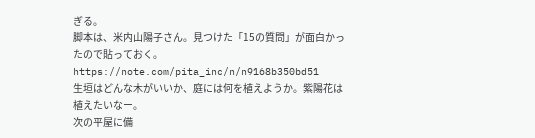ぎる。
脚本は、米内山陽子さん。見つけた「15の質問」が面白かったので貼っておく。
https://note.com/pita_inc/n/n9168b350bd51
生垣はどんな木がいいか、庭には何を植えようか。紫陽花は植えたいなー。
次の平屋に備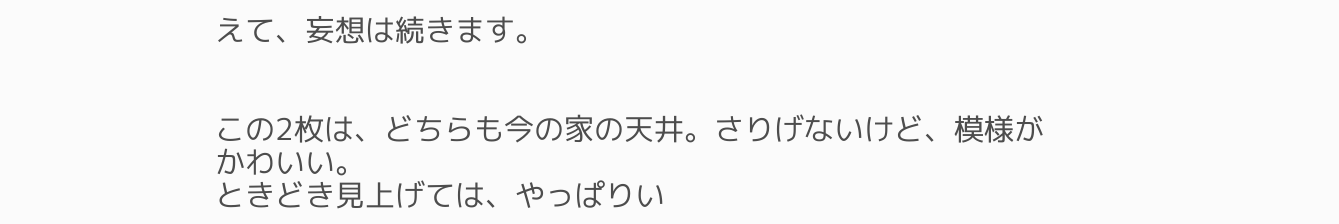えて、妄想は続きます。


この2枚は、どちらも今の家の天井。さりげないけど、模様がかわいい。
ときどき見上げては、やっぱりい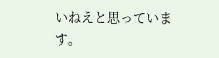いねえと思っています。